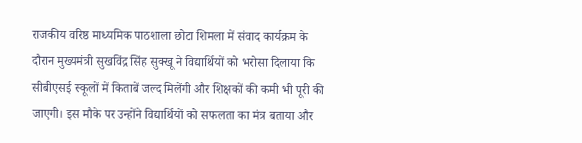राजकीय वरिष्ठ माध्यमिक पाठशाला छोटा शिमला में संवाद कार्यक्रम के दौरान मुख्यमंत्री सुखविंद्र सिंह सुक्खू ने विद्यार्थियों को भरोसा दिलाया कि सीबीएसई स्कूलों में किताबें जल्द मिलेंगी और शिक्षकों की कमी भी पूरी की जाएगी। इस मौके पर उन्होंने विद्यार्थियों को सफलता का मंत्र बताया और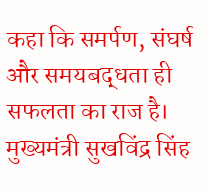कहा कि समर्पण, संघर्ष और समयबद्धता ही सफलता का राज है। मुख्यमंत्री सुखविंद्र सिंह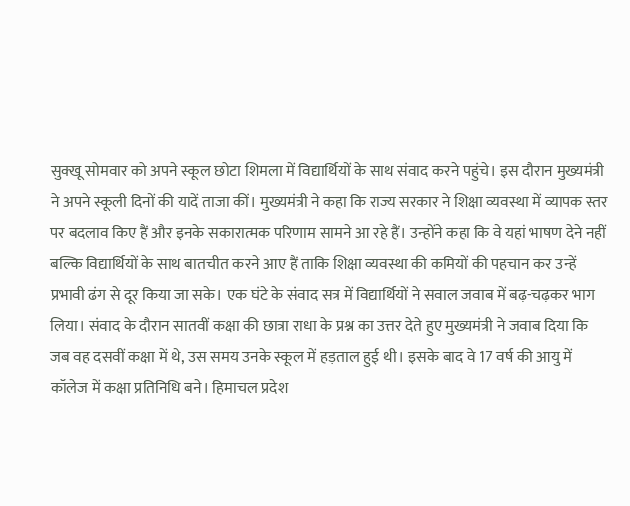सुक्खू सोमवार को अपने स्कूल छोटा शिमला में विद्यार्थियों के साथ संवाद करने पहुंचे। इस दौरान मुख्यमंत्री ने अपने स्कूली दिनों की यादें ताजा कीं। मुख्यमंत्री ने कहा कि राज्य सरकार ने शिक्षा व्यवस्था में व्यापक स्तर पर बदलाव किए हैं और इनके सकारात्मक परिणाम सामने आ रहे हैं। उन्होंने कहा कि वे यहां भाषण देने नहीं बल्कि विद्यार्थियों के साथ बातचीत करने आए हैं ताकि शिक्षा व्यवस्था की कमियों की पहचान कर उन्हें प्रभावी ढंग से दूर किया जा सके। एक घंटे के संवाद सत्र में विद्यार्थियों ने सवाल जवाब में बढ़-चढ़कर भाग लिया। संवाद के दौरान सातवीं कक्षा की छात्रा राधा के प्रश्न का उत्तर देते हुए मुख्यमंत्री ने जवाब दिया कि जब वह दसवीं कक्षा में थे, उस समय उनके स्कूल में हड़ताल हुई थी। इसके बाद वे 17 वर्ष की आयु में कॉलेज में कक्षा प्रतिनिधि बने। हिमाचल प्रदेश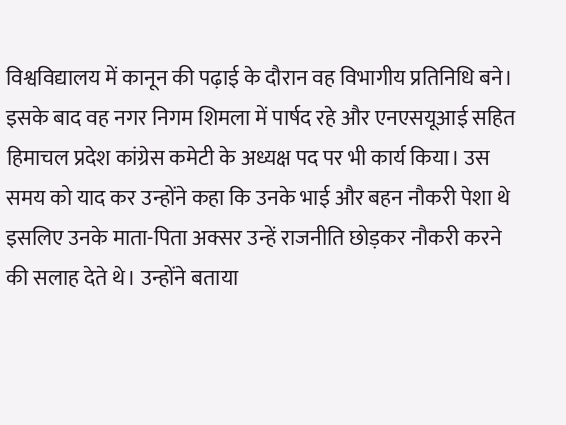विश्वविद्यालय में कानून की पढ़ाई के दौरान वह विभागीय प्रतिनिधि बने। इसके बाद वह नगर निगम शिमला में पार्षद रहे और एनएसयूआई सहित हिमाचल प्रदेश कांग्रेस कमेटी के अध्यक्ष पद पर भी कार्य किया। उस समय को याद कर उन्होंने कहा कि उनके भाई और बहन नौकरी पेशा थे इसलिए उनके माता-पिता अक्सर उन्हें राजनीति छोड़कर नौकरी करने की सलाह देते थे। उन्होंने बताया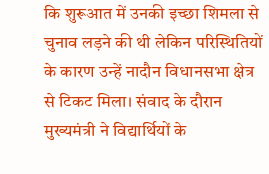कि शुरूआत में उनकी इच्छा शिमला से चुनाव लड़ने की थी लेकिन परिस्थितियों के कारण उन्हें नादौन विधानसभा क्षेत्र से टिकट मिला। संवाद के दौरान मुख्यमंत्री ने विद्यार्थियों के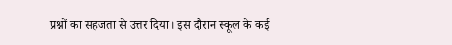प्रश्नों का सहजता से उत्तर दिया। इस दौरान स्कूल के कई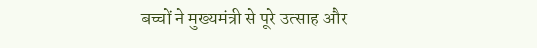बच्चों ने मुख्यमंत्री से पूरे उत्साह और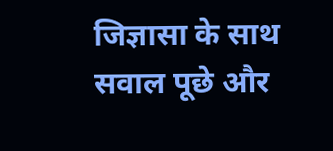जिज्ञासा के साथ सवाल पूछे और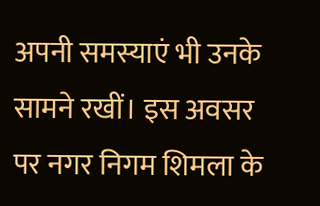अपनी समस्याएं भी उनके सामने रखीं। इस अवसर पर नगर निगम शिमला के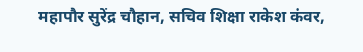महापौर सुरेंद्र चौहान, सचिव शिक्षा राकेश कंवर,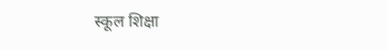स्कूल शिक्षा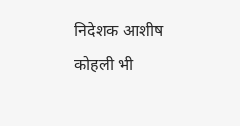निदेशक आशीष कोहली भी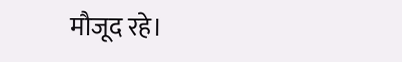मौजूद रहे।